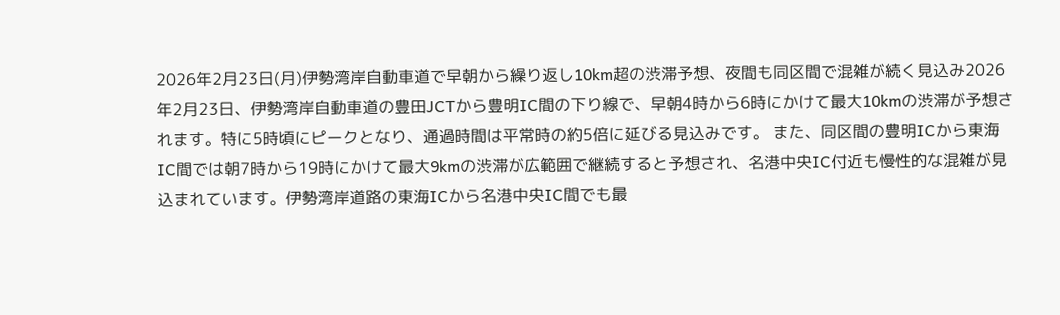2026年2月23日(月)伊勢湾岸自動車道で早朝から繰り返し10km超の渋滞予想、夜間も同区間で混雑が続く見込み2026年2月23日、伊勢湾岸自動車道の豊田JCTから豊明IC間の下り線で、早朝4時から6時にかけて最大10kmの渋滞が予想されます。特に5時頃にピークとなり、通過時間は平常時の約5倍に延びる見込みです。 また、同区間の豊明ICから東海IC間では朝7時から19時にかけて最大9kmの渋滞が広範囲で継続すると予想され、名港中央IC付近も慢性的な混雑が見込まれています。伊勢湾岸道路の東海ICから名港中央IC間でも最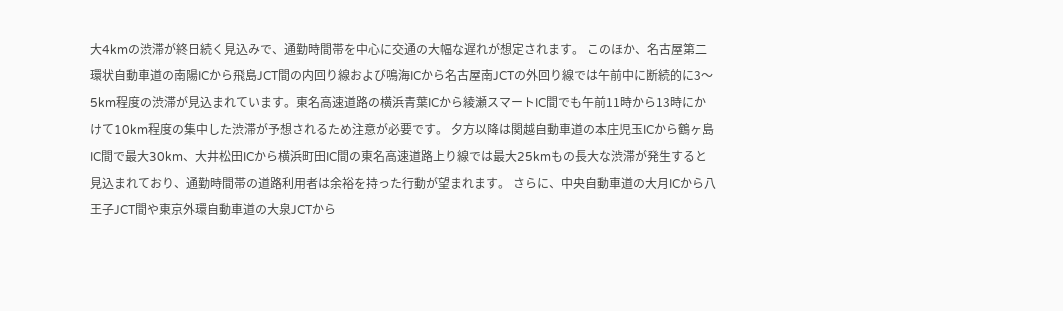大4kmの渋滞が終日続く見込みで、通勤時間帯を中心に交通の大幅な遅れが想定されます。 このほか、名古屋第二環状自動車道の南陽ICから飛島JCT間の内回り線および鳴海ICから名古屋南JCTの外回り線では午前中に断続的に3〜5km程度の渋滞が見込まれています。東名高速道路の横浜青葉ICから綾瀬スマートIC間でも午前11時から13時にかけて10km程度の集中した渋滞が予想されるため注意が必要です。 夕方以降は関越自動車道の本庄児玉ICから鶴ヶ島IC間で最大30km、大井松田ICから横浜町田IC間の東名高速道路上り線では最大25kmもの長大な渋滞が発生すると見込まれており、通勤時間帯の道路利用者は余裕を持った行動が望まれます。 さらに、中央自動車道の大月ICから八王子JCT間や東京外環自動車道の大泉JCTから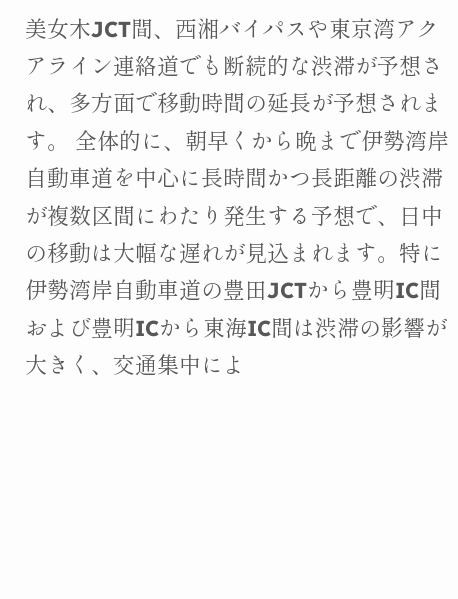美女木JCT間、西湘バイパスや東京湾アクアライン連絡道でも断続的な渋滞が予想され、多方面で移動時間の延長が予想されます。 全体的に、朝早くから晩まで伊勢湾岸自動車道を中心に長時間かつ長距離の渋滞が複数区間にわたり発生する予想で、日中の移動は大幅な遅れが見込まれます。特に伊勢湾岸自動車道の豊田JCTから豊明IC間および豊明ICから東海IC間は渋滞の影響が大きく、交通集中によ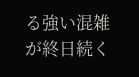る強い混雑が終日続く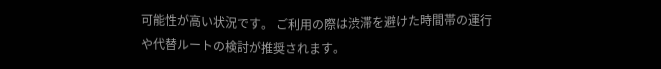可能性が高い状況です。 ご利用の際は渋滞を避けた時間帯の運行や代替ルートの検討が推奨されます。